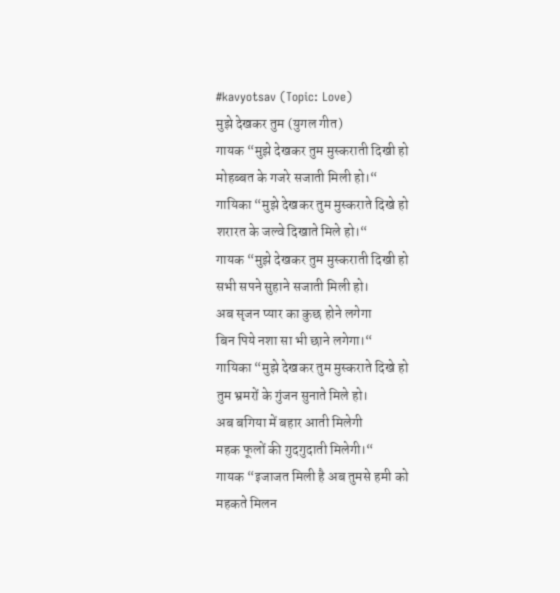#kavyotsav (Topic: Love)
मुझे देखकर तुम (युगल गीत)
गायक “मुझे देखकर तुम मुस्कराती दिखी हो
मोहब्बत के गजरे सजाती मिली हो।“
गायिका “मुझे देखकर तुम मुस्कराते दिखे हो
शरारत के जल्वे दिखाते मिले हो।“
गायक “मुझे देखकर तुम मुस्कराती दिखी हो
सभी सपने सुहाने सजाती मिली हो।
अब सृजन प्यार का कुछ होने लगेगा
बिन पिये नशा सा भी छाने लगेगा।“
गायिका “मुझे देखकर तुम मुस्कराते दिखे हो
तुम भ्रमरों के गुंजन सुनाते मिले हो।
अब बगिया में बहार आती मिलेगी
महक फूलों की गुदगुदाती मिलेगी।“
गायक “इजाजत मिली है अब तुमसे हमी को
महकते मिलन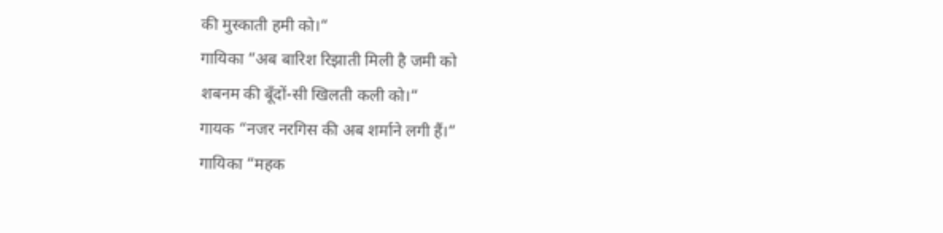की मुस्काती हमी को।“
गायिका “अब बारिश रिझाती मिली है जमी को
शबनम की बूँदों-सी खिलती कली को।“
गायक “नजर नरगिस की अब शर्माने लगी हैं।“
गायिका “महक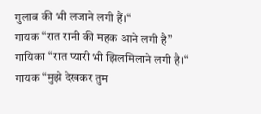गुलाब की भी लजाने लगी हैं।“
गायक “रात रानी की महक आने लगी है”
गायिका “रात प्यारी भी झिलमिलाने लगी है।“
गायक “मुझे देखकर तुम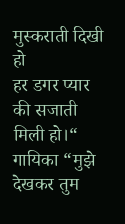मुस्कराती दिखी हो
हर डगर प्यार की सजाती मिली हो।“
गायिका “मुझे देखकर तुम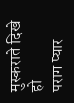मुस्कराते दिखे हो
पराग प्यार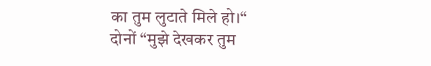का तुम लुटाते मिले हो।“
दोनों “मुझे देखकर तुम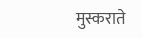मुस्कराते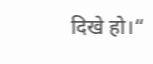दिखे हो।“